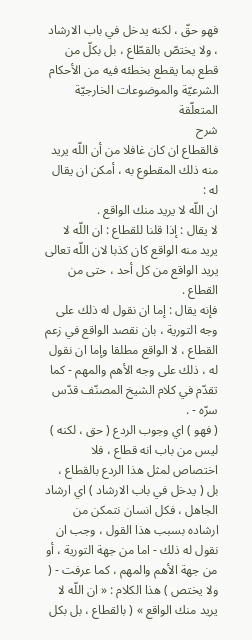فهو حقّ ، لكنه يدخل في باب الارشاد ، ولا يختصّ بالقطّاع ، بل بكلّ من قطع بما يقطع بخطئه فيه من الأحكام الشرعيّة والموضوعات الخارجيّة المتعلّقة
شرح
فالقطاع ان كان غافلا من أن اللّه يريد منه ذلك المقطوع به ، أمكن ان يقال له :
ان اللّه لا يريد منك الواقع .
لا يقال : إذا قلنا للقطاع : ان اللّه لا يريد منه الواقع كان كذبا لان اللّه تعالى يريد الواقع من كل أحد ، حتى من القطاع .
فإنه يقال : إما ان نقول له ذلك على وجه التورية ، بان نقصد الواقع في زعم القطاع ، لا الواقع مطلقا وإما ان نقول له ، ذلك على وجه الأهم والمهم - كما تقدّم في كلام الشيخ المصنّف قدّس سرّه - .
( فهو ) اي وجوب الردع ( حق ، لكنه ) ليس من باب انه قطاع ، فلا اختصاص لمثل هذا الردع بالقطاع ، بل ( يدخل في باب الارشاد ) اي ارشاد الجاهل ، فكل انسان نتمكن من ارشاده بسبب هذا القول ، وجب ان نقول له ذلك - اما من جهة التورية ، أو من جهة الأهم والمهم ، كما عرفت - ( ولا يختص ) هذا الكلام : « ان اللّه لا يريد منك الواقع » ( بالقطاع ، بل بكل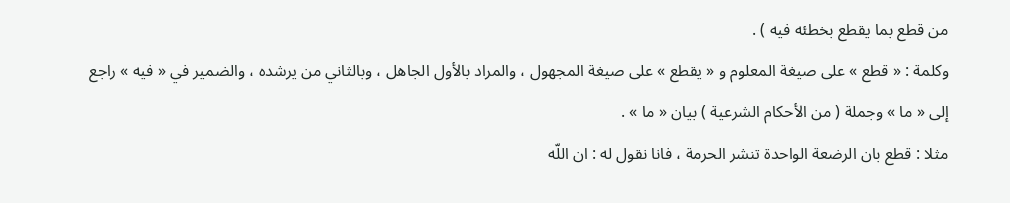من قطع بما يقطع بخطئه فيه ) .
وكلمة : « قطع » على صيغة المعلوم و « يقطع » على صيغة المجهول ، والمراد بالأول الجاهل ، وبالثاني من يرشده ، والضمير في « فيه » راجع إلى « ما » وجملة ( من الأحكام الشرعية ) بيان « ما » .
مثلا : قطع بان الرضعة الواحدة تنشر الحرمة ، فانا نقول له : ان اللّه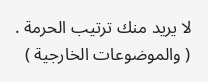لا يريد منك ترتيب الحرمة .
( والموضوعات الخارجية )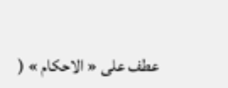عطف على « الاحكام » (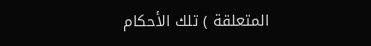المتعلقة ) تلك الأحكام